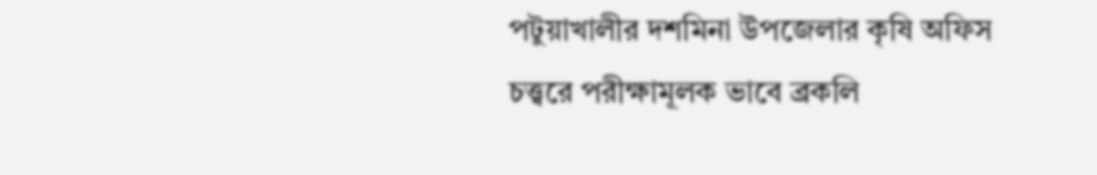পটুয়াখালীর দশমিনা উপজেলার কৃষি অফিস চত্ত্বরে পরীক্ষামূলক ভাবে ব্রকলি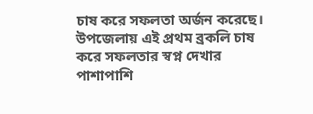চাষ করে সফলতা অর্জন করেছে। উপজেলায় এই প্রথম ব্রকলি চাষ করে সফলতার স্বপ্ন দেখার পাশাপাশি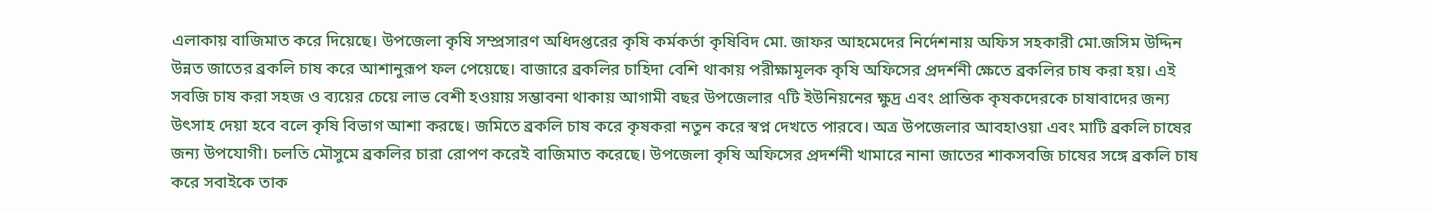এলাকায় বাজিমাত করে দিয়েছে। উপজেলা কৃষি সম্প্রসারণ অধিদপ্তরের কৃষি কর্মকর্তা কৃষিবিদ মো. জাফর আহমেদের নির্দেশনায় অফিস সহকারী মো.জসিম উদ্দিন উন্নত জাতের ব্রকলি চাষ করে আশানুরূপ ফল পেয়েছে। বাজারে ব্রকলির চাহিদা বেশি থাকায় পরীক্ষামূলক কৃষি অফিসের প্রদর্শনী ক্ষেতে ব্রকলির চাষ করা হয়। এই সবজি চাষ করা সহজ ও ব্যয়ের চেয়ে লাভ বেশী হওয়ায় সম্ভাবনা থাকায় আগামী বছর উপজেলার ৭টি ইউনিয়নের ক্ষুদ্র এবং প্রান্তিক কৃষকদেরকে চাষাবাদের জন্য উৎসাহ দেয়া হবে বলে কৃষি বিভাগ আশা করছে। জমিতে ব্রকলি চাষ করে কৃষকরা নতুন করে স্বপ্ন দেখতে পারবে। অত্র উপজেলার আবহাওয়া এবং মাটি ব্রকলি চাষের জন্য উপযোগী। চলতি মৌসুমে ব্রকলির চারা রোপণ করেই বাজিমাত করেছে। উপজেলা কৃষি অফিসের প্রদর্শনী খামারে নানা জাতের শাকসবজি চাষের সঙ্গে ব্রকলি চাষ করে সবাইকে তাক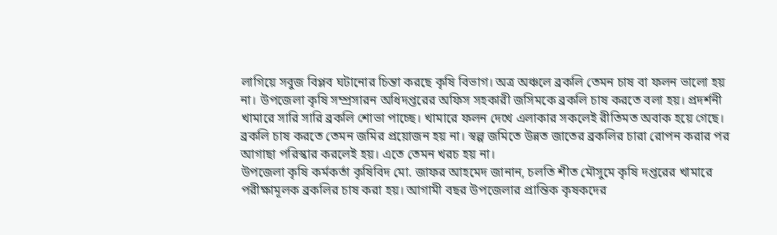লাগিয়ে সবুজ বিপ্লব ঘটানোর চিন্তা করছে কৃষি বিভাগ। অত্র অঞ্চলে ব্রকলি তেমন চাষ বা ফলন ভালো হয় না। উপজেলা কৃষি সম্প্রসারন অধিদপ্তরের অফিস সহকারী জসিমকে ব্রকলি চাষ করতে বলা হয়। প্রদর্শনী খামারে সারি সারি ব্রকলি শোভা পাচ্ছে। খামারে ফলন দেখে এলাকার সকলেই রীতিমত অবাক হয়ে গেছে। ব্রকলি চাষ করতে তেমন জমির প্রয়োজন হয় না। স্বল্প জমিতে উন্নত জাতের ব্রকলির চারা রোপন করার পর আগাছা পরিস্কার করলেই হয়। এতে তেমন খরচ হয় না।
উপজেলা কৃষি কর্মকর্তা কৃষিবিদ মো. জাফর আহমেদ জানান, চলতি শীত মৌসুমে কৃষি দপ্তরের খামারে পরীক্ষামূলক ব্রকলির চাষ করা হয়। আগামী বছর উপজেলার প্রান্তিক কৃষকদের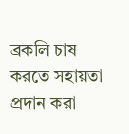ব্রকলি চাষ করতে সহায়তা প্রদান করা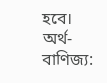হবে।
অর্থ-বাণিজ্য: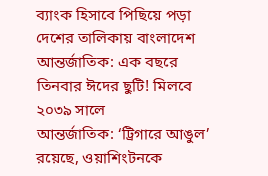ব্যাংক হিসাবে পিছিয়ে পড়া দেশের তালিকায় বাংলাদেশ
আন্তর্জাতিক: এক বছরে তিনবার ঈদের ছুটি! মিলবে ২০৩৯ সালে
আন্তর্জাতিক: ‘ট্রিগারে আঙুল’ রয়েছে, ওয়াশিংটনকে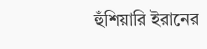হুঁশিয়ারি ইরানের